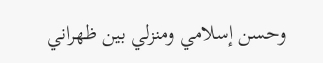وحسن إسلامي ومنزلي بين ظهراني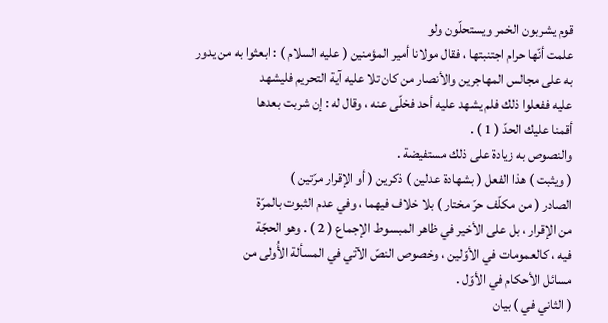قوم يشربون الخمر ويستحلّون ولو
علمت أنّها حرام اجتنبتها ، فقال مولانا أمير المؤمنين ( عليه السلام ) : ابعثوا به من يدور
به على مجالس المهاجرين والأنصار من كان تلا عليه آية التحريم فليشهد
عليه ففعلوا ذلك فلم يشهد عليه أحد فخلّى عنه ، وقال له : إن شربت بعدها
أقمنا عليك الحدّ ( 1 ) .
والنصوص به زيادة على ذلك مستفيضة .
( ويثبت ) هذا الفعل ( بشهادة عدلين ) ذكرين ( أو الإقرار مرّتين )
الصادر ( من مكلّف حرّ مختار ) بلا خلاف فيهما ، وفي عدم الثبوت بالمرّة
من الإقرار ، بل على الأخير في ظاهر المبسوط الإجماع ( 2 ) . وهو الحجّة
فيه ، كالعمومات في الأوّلين ، وخصوص النصّ الآتي في المسألة الأُولى من
مسائل الأحكام في الأوّل .
( الثاني في ) بيان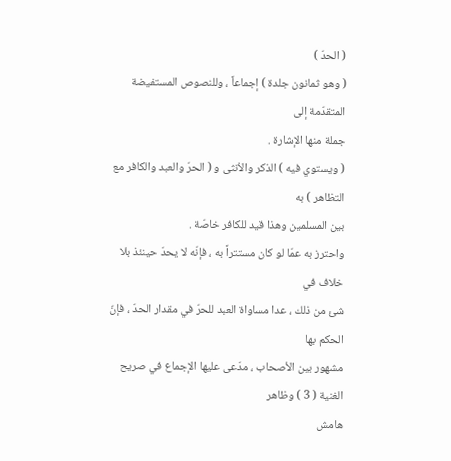( الحدّ )
( وهو ثمانون جلدة ) إجماعاً ، وللنصوص المستفيضة المتقدّمة إلى
جملة منها الإشارة .
( ويستوي فيه ) الذكر والاُنثى و ( الحرّ والعبد والكافر مع التظاهر ) به
بين المسلمين وهذا قيد للكافر خاصّة .
واحترز به عمّا لو كان مستتراً به ، فإنّه لا يحدّ حينئذ بلا خلاف في
شئ من ذلك ، عدا مساواة العبد للحرّ في مقدار الحدّ ، فإنّ الحكم بها
مشهور بين الأصحاب ، مدّعى عليها الإجماع في صريح الغنية ( 3 ) وظاهر
هامش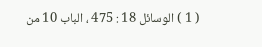( 1 ) الوسائل 18 : 475 ، الباب 10 من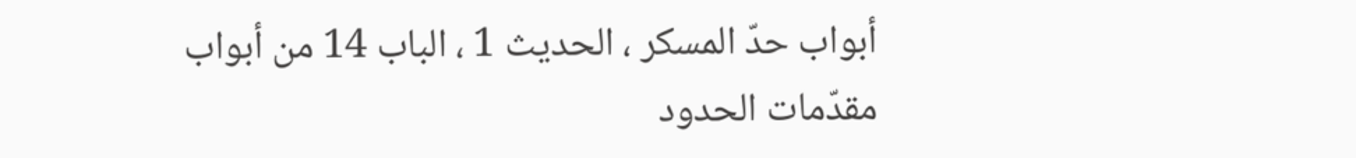أبواب حدّ المسكر ، الحديث 1 ، الباب 14 من أبواب
مقدّمات الحدود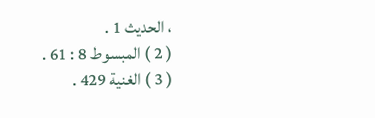، الحديث 1 .
( 2 ) المبسوط 8 : 61 .
( 3 ) الغنية 429 .